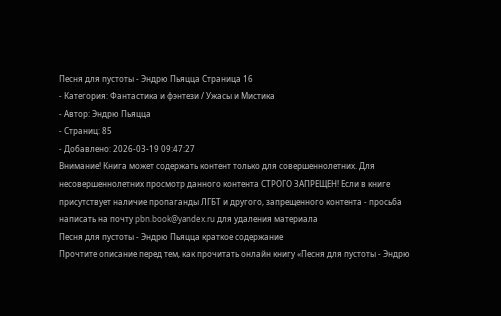Песня для пустоты - Эндрю Пьяцца Страница 16
- Категория: Фантастика и фэнтези / Ужасы и Мистика
- Автор: Эндрю Пьяцца
- Страниц: 85
- Добавлено: 2026-03-19 09:47:27
Внимание! Книга может содержать контент только для совершеннолетних. Для несовершеннолетних просмотр данного контента СТРОГО ЗАПРЕЩЕН! Если в книге присутствует наличие пропаганды ЛГБТ и другого, запрещенного контента - просьба написать на почту pbn.book@yandex.ru для удаления материала
Песня для пустоты - Эндрю Пьяцца краткое содержание
Прочтите описание перед тем, как прочитать онлайн книгу «Песня для пустоты - Эндрю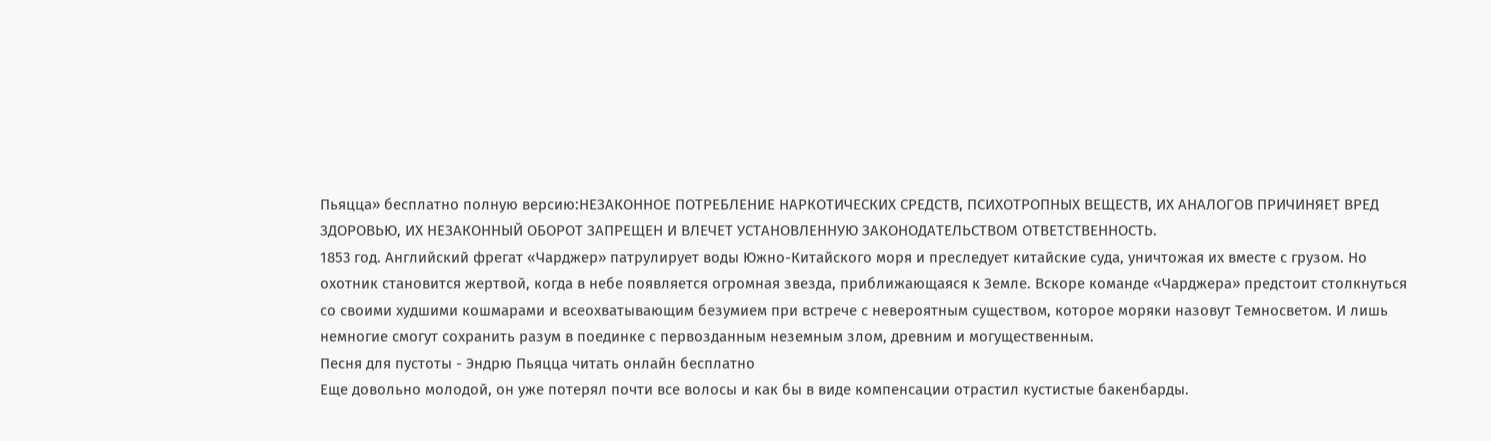Пьяцца» бесплатно полную версию:НЕЗАКОННОЕ ПОТРЕБЛЕНИЕ НАРКОТИЧЕСКИХ СРЕДСТВ, ПСИХОТРОПНЫХ ВЕЩЕСТВ, ИХ АНАЛОГОВ ПРИЧИНЯЕТ ВРЕД ЗДОРОВЬЮ, ИХ НЕЗАКОННЫЙ ОБОРОТ ЗАПРЕЩЕН И ВЛЕЧЕТ УСТАНОВЛЕННУЮ ЗАКОНОДАТЕЛЬСТВОМ ОТВЕТСТВЕННОСТЬ.
1853 год. Английский фрегат «Чарджер» патрулирует воды Южно-Китайского моря и преследует китайские суда, уничтожая их вместе с грузом. Но охотник становится жертвой, когда в небе появляется огромная звезда, приближающаяся к Земле. Вскоре команде «Чарджера» предстоит столкнуться со своими худшими кошмарами и всеохватывающим безумием при встрече с невероятным существом, которое моряки назовут Темносветом. И лишь немногие смогут сохранить разум в поединке с первозданным неземным злом, древним и могущественным.
Песня для пустоты - Эндрю Пьяцца читать онлайн бесплатно
Еще довольно молодой, он уже потерял почти все волосы и как бы в виде компенсации отрастил кустистые бакенбарды.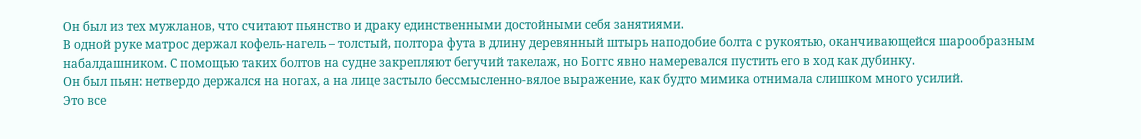Он был из тех мужланов, что считают пьянство и драку единственными достойными себя занятиями.
В одной руке матрос держал кофель-нагель – толстый, полтора фута в длину деревянный штырь наподобие болта с рукоятью, оканчивающейся шарообразным набалдашником. С помощью таких болтов на судне закрепляют бегучий такелаж, но Боггс явно намеревался пустить его в ход как дубинку.
Он был пьян: нетвердо держался на ногах, а на лице застыло бессмысленно-вялое выражение, как будто мимика отнимала слишком много усилий.
Это все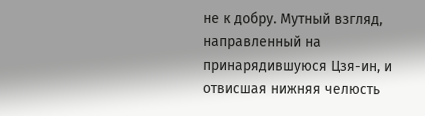не к добру. Мутный взгляд, направленный на принарядившуюся Цзя-ин, и отвисшая нижняя челюсть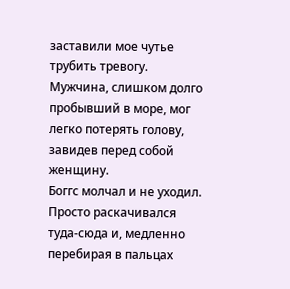заставили мое чутье трубить тревогу. Мужчина, слишком долго пробывший в море, мог легко потерять голову, завидев перед собой женщину.
Боггс молчал и не уходил. Просто раскачивался туда-сюда и, медленно перебирая в пальцах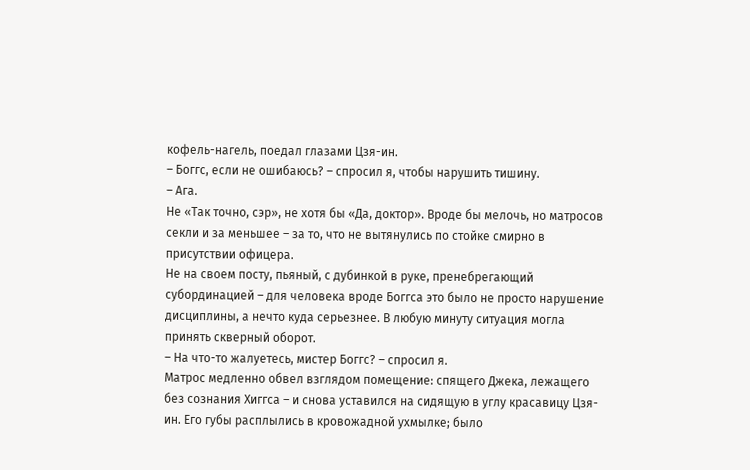кофель-нагель, поедал глазами Цзя-ин.
– Боггс, если не ошибаюсь? – спросил я, чтобы нарушить тишину.
– Ага.
Не «Так точно, сэр», не хотя бы «Да, доктор». Вроде бы мелочь, но матросов секли и за меньшее – за то, что не вытянулись по стойке смирно в присутствии офицера.
Не на своем посту, пьяный, с дубинкой в руке, пренебрегающий субординацией – для человека вроде Боггса это было не просто нарушение дисциплины, а нечто куда серьезнее. В любую минуту ситуация могла принять скверный оборот.
– На что-то жалуетесь, мистер Боггс? – спросил я.
Матрос медленно обвел взглядом помещение: спящего Джека, лежащего без сознания Хиггса – и снова уставился на сидящую в углу красавицу Цзя-ин. Его губы расплылись в кровожадной ухмылке; было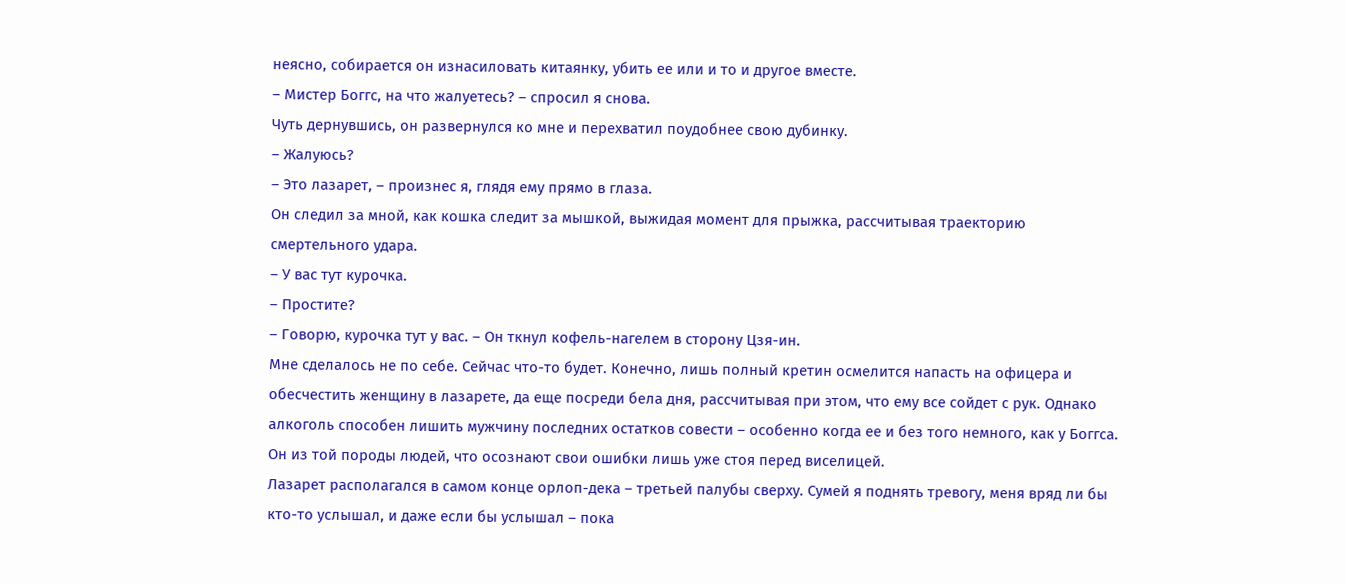неясно, собирается он изнасиловать китаянку, убить ее или и то и другое вместе.
– Мистер Боггс, на что жалуетесь? – спросил я снова.
Чуть дернувшись, он развернулся ко мне и перехватил поудобнее свою дубинку.
– Жалуюсь?
– Это лазарет, – произнес я, глядя ему прямо в глаза.
Он следил за мной, как кошка следит за мышкой, выжидая момент для прыжка, рассчитывая траекторию смертельного удара.
– У вас тут курочка.
– Простите?
– Говорю, курочка тут у вас. – Он ткнул кофель-нагелем в сторону Цзя-ин.
Мне сделалось не по себе. Сейчас что-то будет. Конечно, лишь полный кретин осмелится напасть на офицера и обесчестить женщину в лазарете, да еще посреди бела дня, рассчитывая при этом, что ему все сойдет с рук. Однако алкоголь способен лишить мужчину последних остатков совести – особенно когда ее и без того немного, как у Боггса. Он из той породы людей, что осознают свои ошибки лишь уже стоя перед виселицей.
Лазарет располагался в самом конце орлоп-дека – третьей палубы сверху. Сумей я поднять тревогу, меня вряд ли бы кто-то услышал, и даже если бы услышал – пока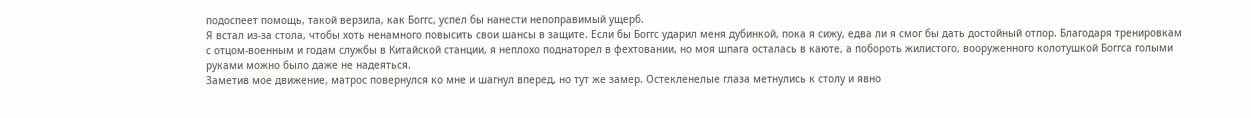подоспеет помощь, такой верзила, как Боггс, успел бы нанести непоправимый ущерб.
Я встал из-за стола, чтобы хоть ненамного повысить свои шансы в защите. Если бы Боггс ударил меня дубинкой, пока я сижу, едва ли я смог бы дать достойный отпор. Благодаря тренировкам с отцом-военным и годам службы в Китайской станции, я неплохо поднаторел в фехтовании, но моя шпага осталась в каюте, а побороть жилистого, вооруженного колотушкой Боггса голыми руками можно было даже не надеяться.
Заметив мое движение, матрос повернулся ко мне и шагнул вперед, но тут же замер. Остекленелые глаза метнулись к столу и явно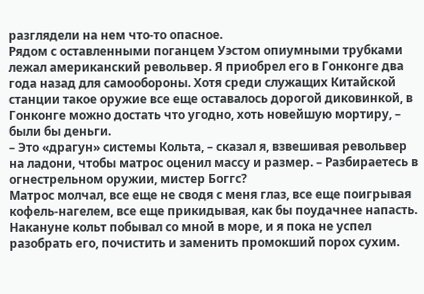разглядели на нем что-то опасное.
Рядом с оставленными поганцем Уэстом опиумными трубками лежал американский револьвер. Я приобрел его в Гонконге два года назад для самообороны. Хотя среди служащих Китайской станции такое оружие все еще оставалось дорогой диковинкой, в Гонконге можно достать что угодно, хоть новейшую мортиру, – были бы деньги.
– Это «драгун» системы Кольта, – сказал я, взвешивая револьвер на ладони, чтобы матрос оценил массу и размер. – Разбираетесь в огнестрельном оружии, мистер Боггс?
Матрос молчал, все еще не сводя с меня глаз, все еще поигрывая кофель-нагелем, все еще прикидывая, как бы поудачнее напасть. Накануне кольт побывал со мной в море, и я пока не успел разобрать его, почистить и заменить промокший порох сухим.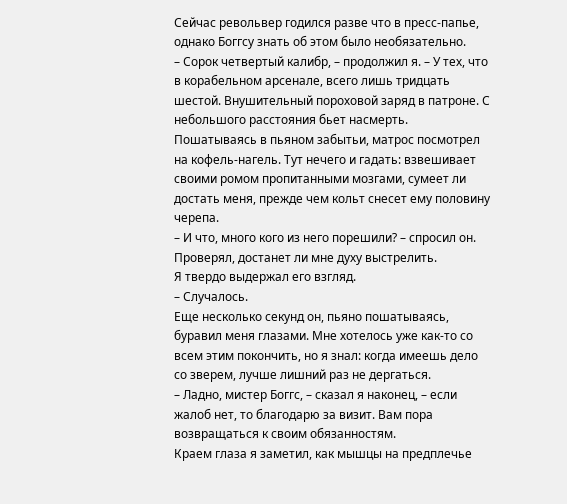Сейчас револьвер годился разве что в пресс-папье, однако Боггсу знать об этом было необязательно.
– Сорок четвертый калибр, – продолжил я. – У тех, что в корабельном арсенале, всего лишь тридцать шестой. Внушительный пороховой заряд в патроне. С небольшого расстояния бьет насмерть.
Пошатываясь в пьяном забытьи, матрос посмотрел на кофель-нагель. Тут нечего и гадать: взвешивает своими ромом пропитанными мозгами, сумеет ли достать меня, прежде чем кольт снесет ему половину черепа.
– И что, много кого из него порешили? – спросил он. Проверял, достанет ли мне духу выстрелить.
Я твердо выдержал его взгляд.
– Случалось.
Еще несколько секунд он, пьяно пошатываясь, буравил меня глазами. Мне хотелось уже как-то со всем этим покончить, но я знал: когда имеешь дело со зверем, лучше лишний раз не дергаться.
– Ладно, мистер Боггс, – сказал я наконец, – если жалоб нет, то благодарю за визит. Вам пора возвращаться к своим обязанностям.
Краем глаза я заметил, как мышцы на предплечье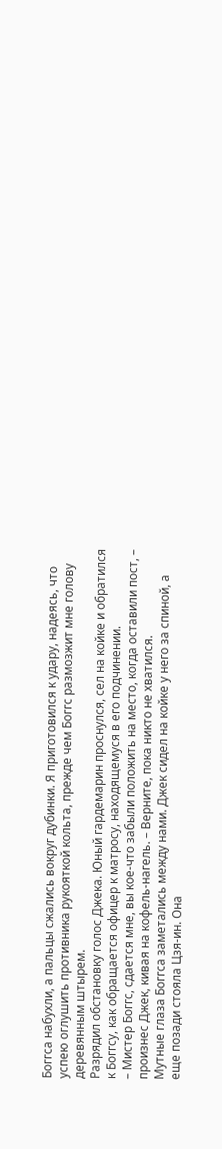Боггса набухли, а пальцы сжались вокруг дубинки. Я приготовился к удару, надеясь, что успею оглушить противника рукояткой кольта, прежде чем Боггс размозжит мне голову деревянным штырем.
Разрядил обстановку голос Джека. Юный гардемарин проснулся, сел на койке и обратился к Боггсу, как обращается офицер к матросу, находящемуся в его подчинении.
– Мистер Боггс, сдается мне, вы кое-что забыли положить на место, когда оставили пост, – произнес Джек, кивая на кофель-нагель. – Верните, пока никто не хватился.
Мутные глаза Боггса заметались между нами. Джек сидел на койке у него за спиной, а еще позади стояла Цзя-ин. Она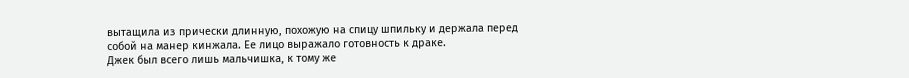вытащила из прически длинную, похожую на спицу шпильку и держала перед собой на манер кинжала. Ее лицо выражало готовность к драке.
Джек был всего лишь мальчишка, к тому же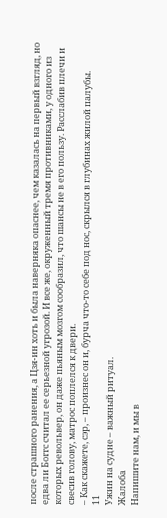после страшного ранения, а Цзя-ин хоть и была наверняка опаснее, чем казалась на первый взгляд, но едва ли Боггс считал ее серьезной угрозой. И все же, окруженный тремя противниками, у одного из которых револьвер, он даже пьяным мозгом сообразил, что шансы не в его пользу. Расслабив плечи и свесив голову, матрос поплелся к двери.
– Как скажете, сэр, – произнес он и, бурча что-то себе под нос, скрылся в глубинах жилой палубы.
11
Ужин на судне – важный ритуал.
Жалоба
Напишите нам, и мы в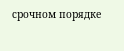срочном порядке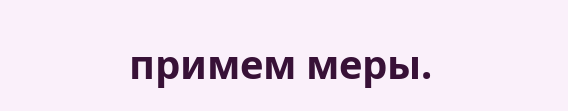примем меры.